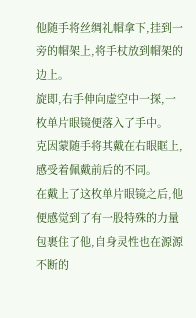他随手将丝绸礼帽拿下,挂到一旁的帽架上,将手杖放到帽架的边上。
旋即,右手伸向虚空中一探,一枚单片眼镜便落入了手中。
克因蒙随手将其戴在右眼眶上,感受着佩戴前后的不同。
在戴上了这枚单片眼镜之后,他便感觉到了有一股特殊的力量包裹住了他,自身灵性也在源源不断的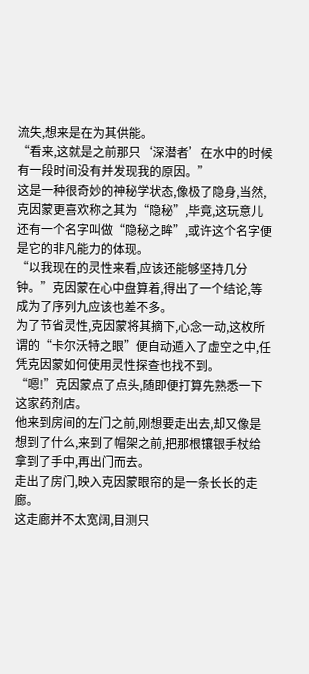流失,想来是在为其供能。
“看来,这就是之前那只‘深潜者’在水中的时候有一段时间没有并发现我的原因。”
这是一种很奇妙的神秘学状态,像极了隐身,当然,克因蒙更喜欢称之其为“隐秘”,毕竟,这玩意儿还有一个名字叫做“隐秘之眸”,或许这个名字便是它的非凡能力的体现。
“以我现在的灵性来看,应该还能够坚持几分钟。”克因蒙在心中盘算着,得出了一个结论,等成为了序列九应该也差不多。
为了节省灵性,克因蒙将其摘下,心念一动,这枚所谓的“卡尔沃特之眼”便自动遁入了虚空之中,任凭克因蒙如何使用灵性探查也找不到。
“嗯!”克因蒙点了点头,随即便打算先熟悉一下这家药剂店。
他来到房间的左门之前,刚想要走出去,却又像是想到了什么,来到了帽架之前,把那根镶银手杖给拿到了手中,再出门而去。
走出了房门,映入克因蒙眼帘的是一条长长的走廊。
这走廊并不太宽阔,目测只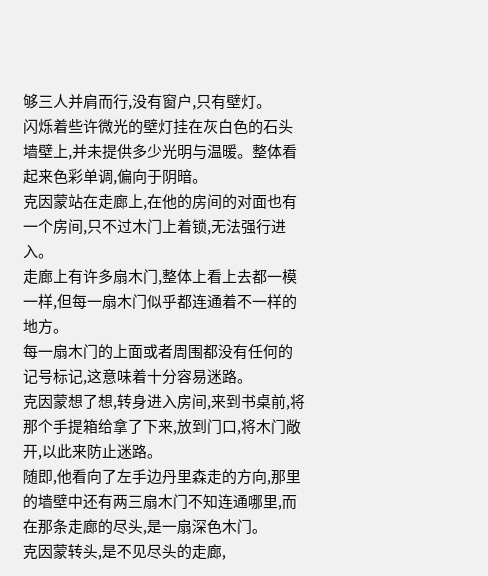够三人并肩而行,没有窗户,只有壁灯。
闪烁着些许微光的壁灯挂在灰白色的石头墙壁上,并未提供多少光明与温暖。整体看起来色彩单调,偏向于阴暗。
克因蒙站在走廊上,在他的房间的对面也有一个房间,只不过木门上着锁,无法强行进入。
走廊上有许多扇木门,整体上看上去都一模一样,但每一扇木门似乎都连通着不一样的地方。
每一扇木门的上面或者周围都没有任何的记号标记,这意味着十分容易迷路。
克因蒙想了想,转身进入房间,来到书桌前,将那个手提箱给拿了下来,放到门口,将木门敞开,以此来防止迷路。
随即,他看向了左手边丹里森走的方向,那里的墙壁中还有两三扇木门不知连通哪里,而在那条走廊的尽头,是一扇深色木门。
克因蒙转头,是不见尽头的走廊,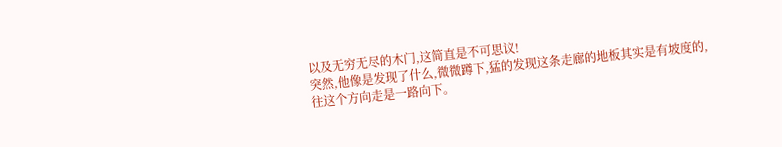以及无穷无尽的木门,这简直是不可思议!
突然,他像是发现了什么,微微蹲下,猛的发现这条走廊的地板其实是有坡度的,往这个方向走是一路向下。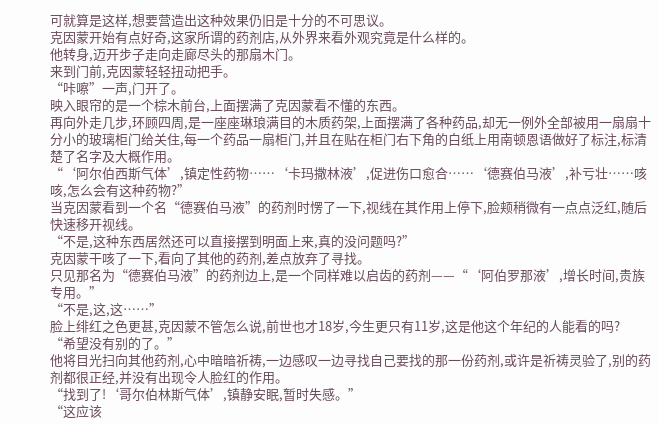可就算是这样,想要营造出这种效果仍旧是十分的不可思议。
克因蒙开始有点好奇,这家所谓的药剂店,从外界来看外观究竟是什么样的。
他转身,迈开步子走向走廊尽头的那扇木门。
来到门前,克因蒙轻轻扭动把手。
“咔嚓”一声,门开了。
映入眼帘的是一个棕木前台,上面摆满了克因蒙看不懂的东西。
再向外走几步,环顾四周,是一座座琳琅满目的木质药架,上面摆满了各种药品,却无一例外全部被用一扇扇十分小的玻璃柜门给关住,每一个药品一扇柜门,并且在贴在柜门右下角的白纸上用南顿恩语做好了标注,标清楚了名字及大概作用。
“‘阿尔伯西斯气体’,镇定性药物……‘卡玛撒林液’,促进伤口愈合……‘德赛伯马液’,补亏壮……咳咳,怎么会有这种药物?”
当克因蒙看到一个名“德赛伯马液”的药剂时愣了一下,视线在其作用上停下,脸颊稍微有一点点泛红,随后快速移开视线。
“不是,这种东西居然还可以直接摆到明面上来,真的没问题吗?”
克因蒙干咳了一下,看向了其他的药剂,差点放弃了寻找。
只见那名为“德赛伯马液”的药剂边上,是一个同样难以启齿的药剂——“‘阿伯罗那液’,增长时间,贵族专用。”
“不是,这,这……”
脸上绯红之色更甚,克因蒙不管怎么说,前世也才18岁,今生更只有11岁,这是他这个年纪的人能看的吗?
“希望没有别的了。”
他将目光扫向其他药剂,心中暗暗祈祷,一边感叹一边寻找自己要找的那一份药剂,或许是祈祷灵验了,别的药剂都很正经,并没有出现令人脸红的作用。
“找到了!‘哥尔伯林斯气体’,镇静安眠,暂时失感。”
“这应该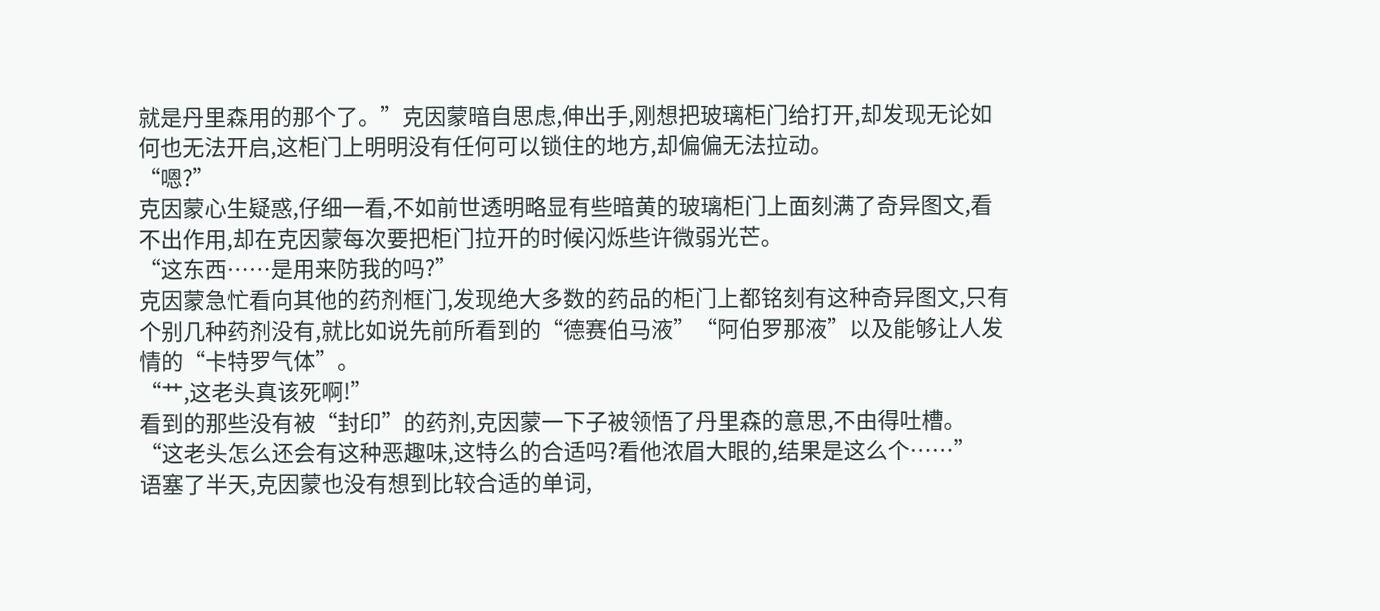就是丹里森用的那个了。”克因蒙暗自思虑,伸出手,刚想把玻璃柜门给打开,却发现无论如何也无法开启,这柜门上明明没有任何可以锁住的地方,却偏偏无法拉动。
“嗯?”
克因蒙心生疑惑,仔细一看,不如前世透明略显有些暗黄的玻璃柜门上面刻满了奇异图文,看不出作用,却在克因蒙每次要把柜门拉开的时候闪烁些许微弱光芒。
“这东西……是用来防我的吗?”
克因蒙急忙看向其他的药剂框门,发现绝大多数的药品的柜门上都铭刻有这种奇异图文,只有个别几种药剂没有,就比如说先前所看到的“德赛伯马液”“阿伯罗那液”以及能够让人发情的“卡特罗气体”。
“艹,这老头真该死啊!”
看到的那些没有被“封印”的药剂,克因蒙一下子被领悟了丹里森的意思,不由得吐槽。
“这老头怎么还会有这种恶趣味,这特么的合适吗?看他浓眉大眼的,结果是这么个……”
语塞了半天,克因蒙也没有想到比较合适的单词,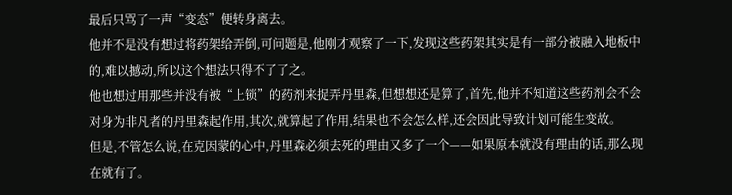最后只骂了一声“变态”便转身离去。
他并不是没有想过将药架给弄倒,可问题是,他刚才观察了一下,发现这些药架其实是有一部分被融入地板中的,难以撼动,所以这个想法只得不了了之。
他也想过用那些并没有被“上锁”的药剂来捉弄丹里森,但想想还是算了,首先,他并不知道这些药剂会不会对身为非凡者的丹里森起作用,其次,就算起了作用,结果也不会怎么样,还会因此导致计划可能生变故。
但是,不管怎么说,在克因蒙的心中,丹里森必须去死的理由又多了一个——如果原本就没有理由的话,那么现在就有了。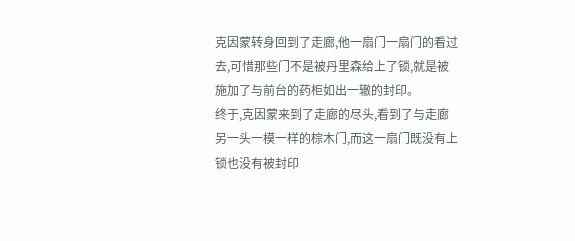克因蒙转身回到了走廊,他一扇门一扇门的看过去,可惜那些门不是被丹里森给上了锁,就是被施加了与前台的药柜如出一辙的封印。
终于,克因蒙来到了走廊的尽头,看到了与走廊另一头一模一样的棕木门,而这一扇门既没有上锁也没有被封印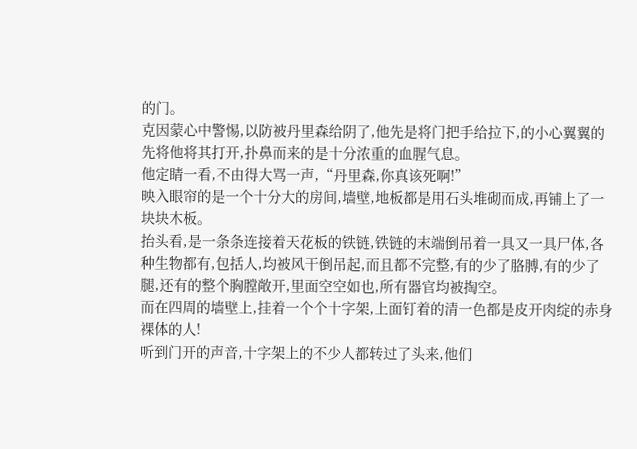的门。
克因蒙心中警惕,以防被丹里森给阴了,他先是将门把手给拉下,的小心翼翼的先将他将其打开,扑鼻而来的是十分浓重的血腥气息。
他定睛一看,不由得大骂一声,“丹里森,你真该死啊!”
映入眼帘的是一个十分大的房间,墙壁,地板都是用石头堆砌而成,再铺上了一块块木板。
抬头看,是一条条连接着天花板的铁链,铁链的末端倒吊着一具又一具尸体,各种生物都有,包括人,均被风干倒吊起,而且都不完整,有的少了胳膊,有的少了腿,还有的整个胸膛敞开,里面空空如也,所有器官均被掏空。
而在四周的墙壁上,挂着一个个十字架,上面钉着的清一色都是皮开肉绽的赤身裸体的人!
听到门开的声音,十字架上的不少人都转过了头来,他们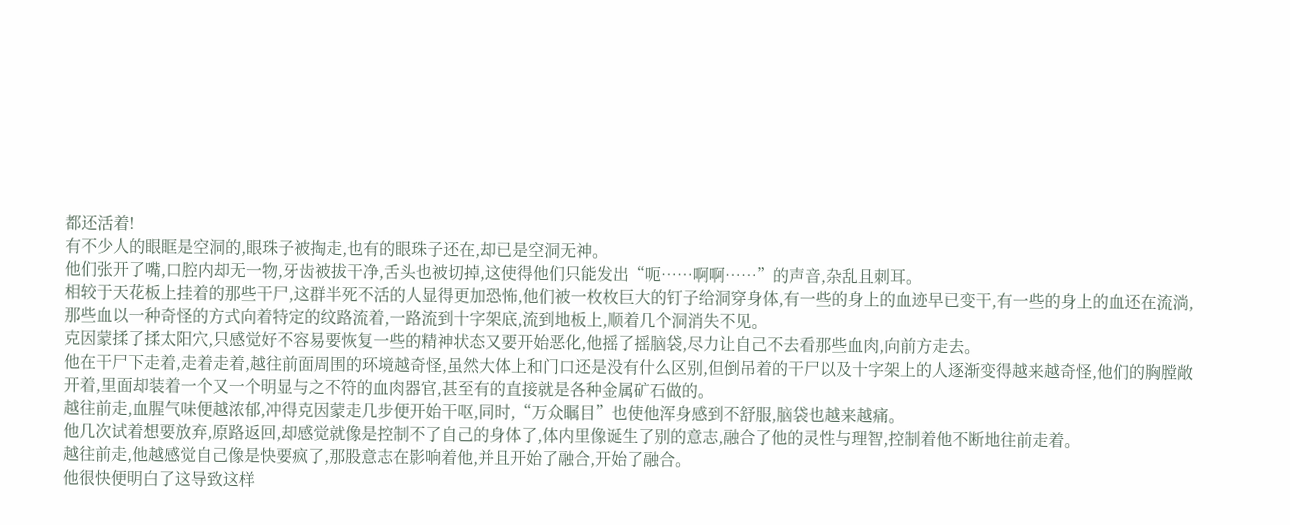都还活着!
有不少人的眼眶是空洞的,眼珠子被掏走,也有的眼珠子还在,却已是空洞无神。
他们张开了嘴,口腔内却无一物,牙齿被拔干净,舌头也被切掉,这使得他们只能发出“呃……啊啊……”的声音,杂乱且刺耳。
相较于天花板上挂着的那些干尸,这群半死不活的人显得更加恐怖,他们被一枚枚巨大的钉子给洞穿身体,有一些的身上的血迹早已变干,有一些的身上的血还在流淌,那些血以一种奇怪的方式向着特定的纹路流着,一路流到十字架底,流到地板上,顺着几个洞消失不见。
克因蒙揉了揉太阳穴,只感觉好不容易要恢复一些的精神状态又要开始恶化,他摇了摇脑袋,尽力让自己不去看那些血肉,向前方走去。
他在干尸下走着,走着走着,越往前面周围的环境越奇怪,虽然大体上和门口还是没有什么区别,但倒吊着的干尸以及十字架上的人逐渐变得越来越奇怪,他们的胸膛敞开着,里面却装着一个又一个明显与之不符的血肉器官,甚至有的直接就是各种金属矿石做的。
越往前走,血腥气味便越浓郁,冲得克因蒙走几步便开始干呕,同时,“万众瞩目”也使他浑身感到不舒服,脑袋也越来越痛。
他几次试着想要放弃,原路返回,却感觉就像是控制不了自己的身体了,体内里像诞生了别的意志,融合了他的灵性与理智,控制着他不断地往前走着。
越往前走,他越感觉自己像是快要疯了,那股意志在影响着他,并且开始了融合,开始了融合。
他很快便明白了这导致这样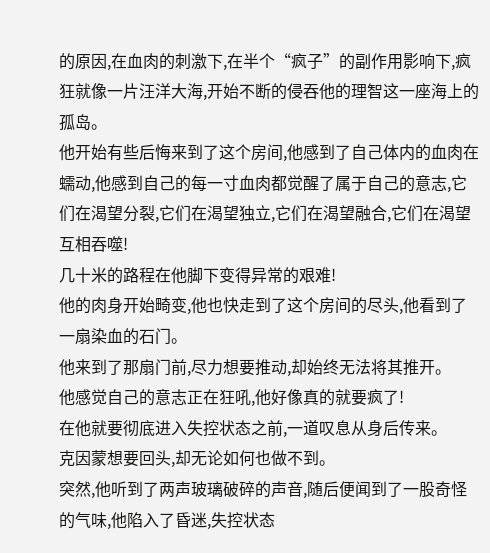的原因,在血肉的刺激下,在半个“疯子”的副作用影响下,疯狂就像一片汪洋大海,开始不断的侵吞他的理智这一座海上的孤岛。
他开始有些后悔来到了这个房间,他感到了自己体内的血肉在蠕动,他感到自己的每一寸血肉都觉醒了属于自己的意志,它们在渴望分裂,它们在渴望独立,它们在渴望融合,它们在渴望互相吞噬!
几十米的路程在他脚下变得异常的艰难!
他的肉身开始畸变,他也快走到了这个房间的尽头,他看到了一扇染血的石门。
他来到了那扇门前,尽力想要推动,却始终无法将其推开。
他感觉自己的意志正在狂吼,他好像真的就要疯了!
在他就要彻底进入失控状态之前,一道叹息从身后传来。
克因蒙想要回头,却无论如何也做不到。
突然,他听到了两声玻璃破碎的声音,随后便闻到了一股奇怪的气味,他陷入了昏迷,失控状态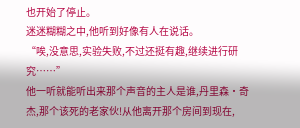也开始了停止。
迷迷糊糊之中,他听到好像有人在说话。
“唉,没意思,实验失败,不过还挺有趣,继续进行研究……”
他一听就能听出来那个声音的主人是谁,丹里森·奇杰,那个该死的老家伙!从他离开那个房间到现在,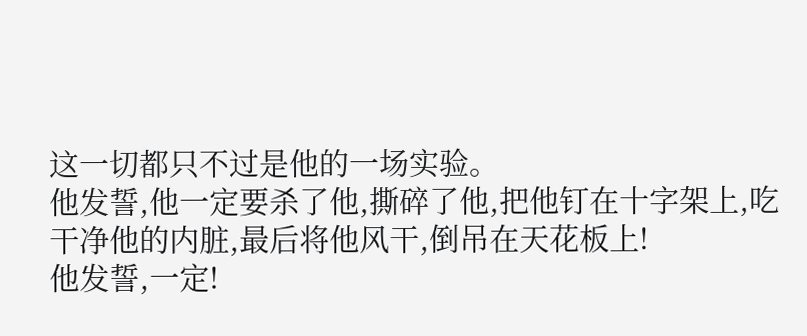这一切都只不过是他的一场实验。
他发誓,他一定要杀了他,撕碎了他,把他钉在十字架上,吃干净他的内脏,最后将他风干,倒吊在天花板上!
他发誓,一定!